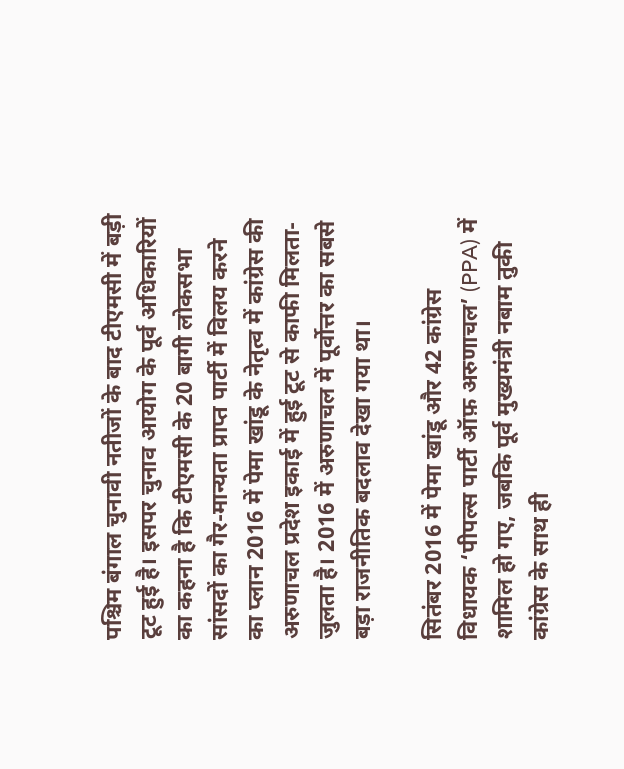पश्चिम बंगाल चुनावी नतीजों के बाद टीएमसी में बड़ी टूट हुई है। इसपर चुनाव आयोग के पूर्व अधिकारियों का कहना है कि टीएमसी के 20 बागी लोकसभा सांसदों का गैर-मान्यता प्राप्त पार्टी में विलय करने का प्लान 2016 में पेमा खांडू के नेतृत्व में कांग्रेस की अरुणाचल प्रदेश इकाई में हुई टूट से काफी मिलता-जुलता है। 2016 में अरुणाचल में पूर्वोत्तर का सबसे बड़ा राजनीतिक बदलाव देखा गया था।

सितंबर 2016 में पेमा खांडू और 42 कांग्रेस विधायक ‘पीपल्स पार्टी ऑफ़ अरुणाचल’ (PPA) में शामिल हो गए, जबकि पूर्व मुख्यमंत्री नबाम तुकी कांग्रेस के साथ ही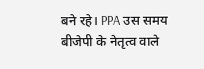बने रहे। PPA उस समय बीजेपी के नेतृत्व वाले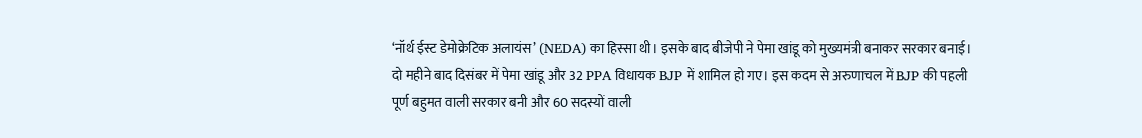‘नॉर्थ ईस्ट डेमोक्रेटिक अलायंस’ (NEDA) का हिस्सा थी। इसके बाद बीजेपी ने पेमा खांडू को मुख्यमंत्री बनाकर सरकार बनाई। दो महीने बाद दिसंबर में पेमा खांडू और 32 PPA विधायक BJP में शामिल हो गए। इस कदम से अरुणाचल में BJP की पहली पूर्ण बहुमत वाली सरकार बनी और 60 सदस्यों वाली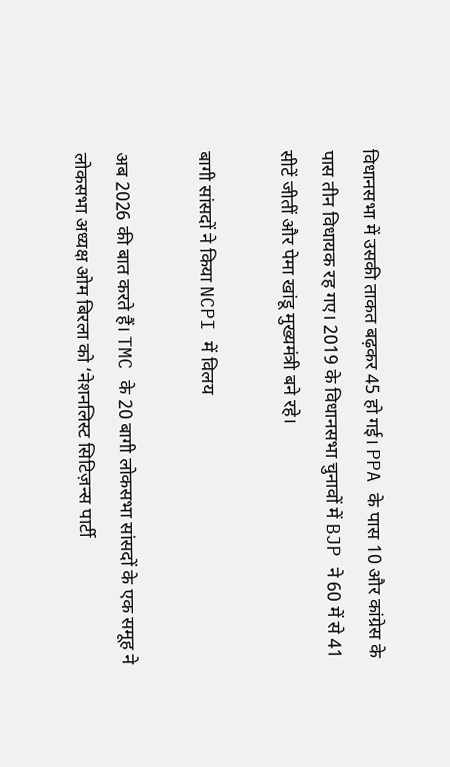विधानसभा में उसकी ताकत बढ़कर 45 हो गई। PPA के पास 10 और कांग्रेस के पास तीन विधायक रह गए। 2019 के विधानसभा चुनावों में BJP ने 60 में से 41 सीटें जीतीं और पेमा खांडू मुख्यमंत्री बने रहे।

बागी सांसदों ने किया NCPI में विलय

अब 2026 की बात करते हैं। TMC के 20 बागी लोकसभा सांसदों के एक समूह ने लोकसभा अध्यक्ष ओम बिरला को ‘नेशनलिस्ट सिटिज़न्स पार्टी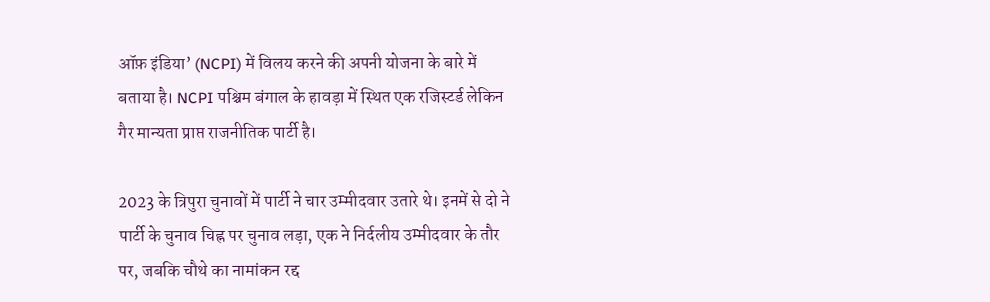ऑफ़ इंडिया’ (NCPI) में विलय करने की अपनी योजना के बारे में बताया है। NCPI पश्चिम बंगाल के हावड़ा में स्थित एक रजिस्टर्ड लेकिन गैर मान्यता प्राप्त राजनीतिक पार्टी है।

2023 के त्रिपुरा चुनावों में पार्टी ने चार उम्मीदवार उतारे थे। इनमें से दो ने पार्टी के चुनाव चिह्न पर चुनाव लड़ा, एक ने निर्दलीय उम्मीदवार के तौर पर, जबकि चौथे का नामांकन रद्द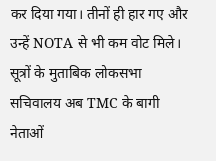कर दिया गया। तीनों ही हार गए और उन्हें NOTA से भी कम वोट मिले। सूत्रों के मुताबिक लोकसभा सचिवालय अब TMC के बागी नेताओं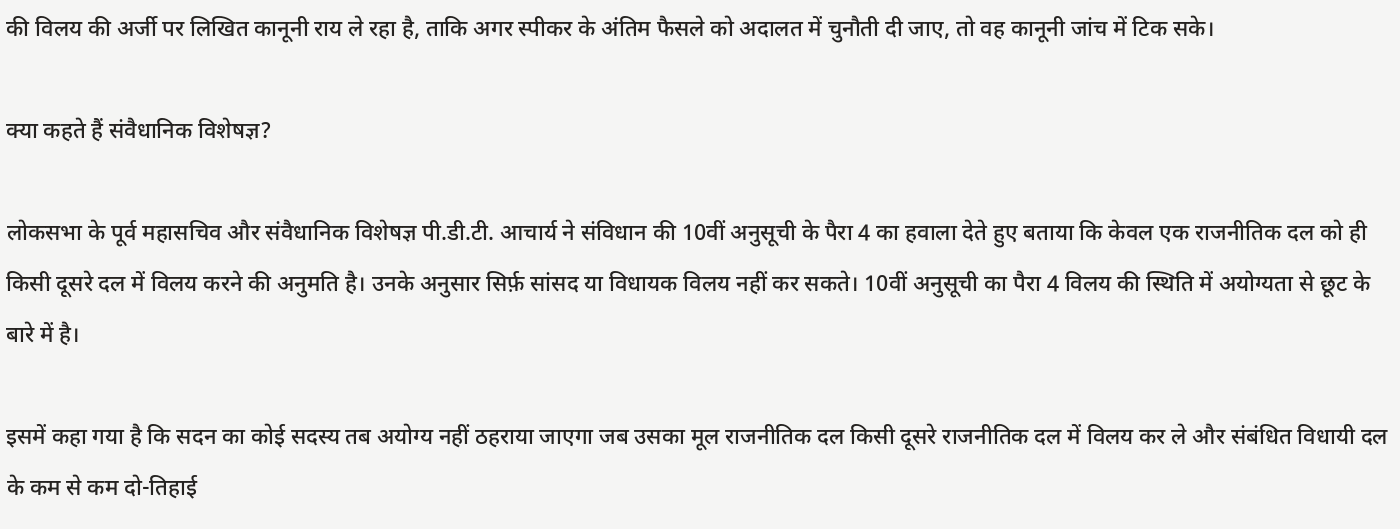की विलय की अर्जी पर लिखित कानूनी राय ले रहा है, ताकि अगर स्पीकर के अंतिम फैसले को अदालत में चुनौती दी जाए, तो वह कानूनी जांच में टिक सके।

क्या कहते हैं संवैधानिक विशेषज्ञ?

लोकसभा के पूर्व महासचिव और संवैधानिक विशेषज्ञ पी.डी.टी. आचार्य ने संविधान की 10वीं अनुसूची के पैरा 4 का हवाला देते हुए बताया कि केवल एक राजनीतिक दल को ही किसी दूसरे दल में विलय करने की अनुमति है। उनके अनुसार सिर्फ़ सांसद या विधायक विलय नहीं कर सकते। 10वीं अनुसूची का पैरा 4 विलय की स्थिति में अयोग्यता से छूट के बारे में है।

इसमें कहा गया है कि सदन का कोई सदस्य तब अयोग्य नहीं ठहराया जाएगा जब उसका मूल राजनीतिक दल किसी दूसरे राजनीतिक दल में विलय कर ले और संबंधित विधायी दल के कम से कम दो-तिहाई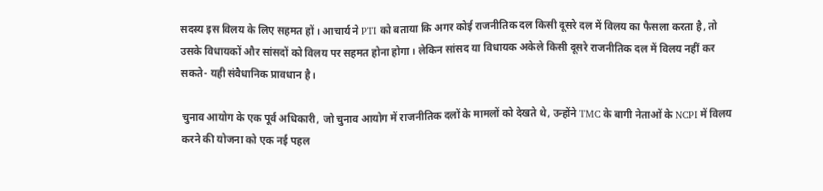सदस्य इस विलय के लिए सहमत हों। आचार्य ने PTI को बताया कि अगर कोई राजनीतिक दल किसी दूसरे दल में विलय का फैसला करता है, तो उसके विधायकों और सांसदों को विलय पर सहमत होना होगा। लेकिन सांसद या विधायक अकेले किसी दूसरे राजनीतिक दल में विलय नहीं कर सकते- यही संवैधानिक प्रावधान है।

चुनाव आयोग के एक पूर्व अधिकारी, जो चुनाव आयोग में राजनीतिक दलों के मामलों को देखते थे, उन्होंने TMC के बागी नेताओं के NCPI में विलय करने की योजना को एक नई पहल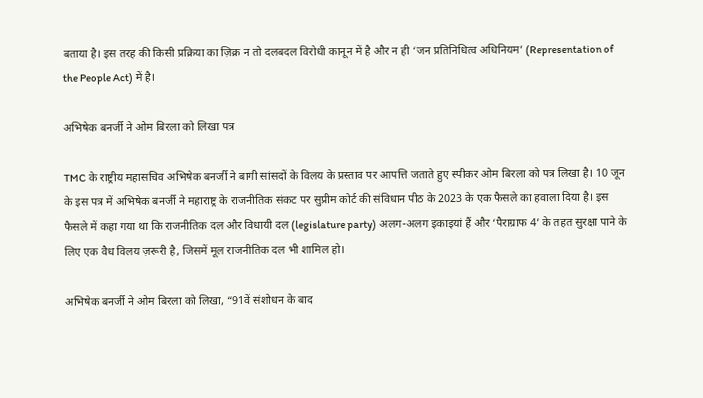बताया है। इस तरह की किसी प्रक्रिया का ज़िक्र न तो दलबदल विरोधी कानून में है और न ही ‘जन प्रतिनिधित्व अधिनियम’ (Representation of the People Act) में है।

अभिषेक बनर्जी ने ओम बिरला को लिखा पत्र

TMC के राष्ट्रीय महासचिव अभिषेक बनर्जी ने बागी सांसदों के विलय के प्रस्ताव पर आपत्ति जताते हुए स्पीकर ओम बिरला को पत्र लिखा है। 10 जून के इस पत्र में अभिषेक बनर्जी ने महाराष्ट्र के राजनीतिक संकट पर सुप्रीम कोर्ट की संविधान पीठ के 2023 के एक फैसले का हवाला दिया है। इस फैसले में कहा गया था कि राजनीतिक दल और विधायी दल (legislature party) अलग-अलग इकाइयां हैं और ‘पैराग्राफ 4’ के तहत सुरक्षा पाने के लिए एक वैध विलय ज़रूरी है, जिसमें मूल राजनीतिक दल भी शामिल हो।

अभिषेक बनर्जी ने ओम बिरला को लिखा, “91वें संशोधन के बाद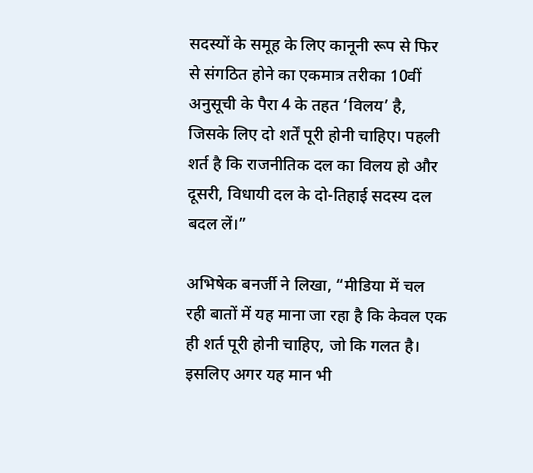सदस्यों के समूह के लिए कानूनी रूप से फिर से संगठित होने का एकमात्र तरीका 10वीं अनुसूची के पैरा 4 के तहत ‘विलय’ है, जिसके लिए दो शर्तें पूरी होनी चाहिए। पहली शर्त है कि राजनीतिक दल का विलय हो और दूसरी, विधायी दल के दो-तिहाई सदस्य दल बदल लें।”

अभिषेक बनर्जी ने लिखा, “मीडिया में चल रही बातों में यह माना जा रहा है कि केवल एक ही शर्त पूरी होनी चाहिए, जो कि गलत है। इसलिए अगर यह मान भी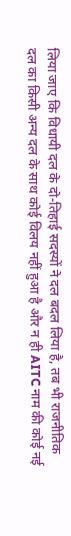लिया जाए कि विधायी दल के दो-तिहाई सदस्यों ने दल बदल लिया है, तब भी राजनीतिक दल का किसी अन्य दल के साथ कोई विलय नहीं हुआ है और न ही AITC नाम की कोई नई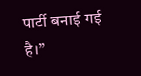पार्टी बनाई गई है।”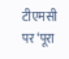टीएमसी पर ‘पूरा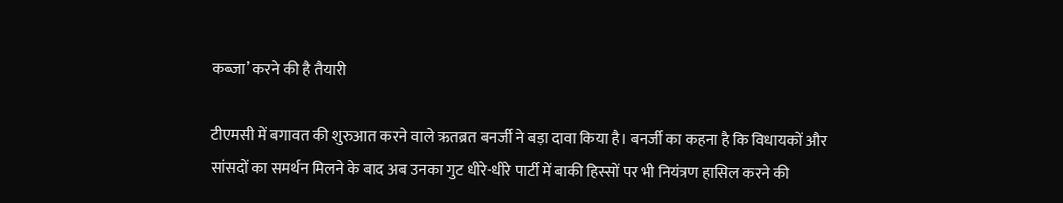कब्जा’ करने की है तैयारी

टीएमसी में बगावत की शुरुआत करने वाले ऋतब्रत बनर्जी ने बड़ा दावा किया है। बनर्जी का कहना है कि विधायकों और सांसदों का समर्थन मिलने के बाद अब उनका गुट धीरे-धीरे पार्टी में बाकी हिस्सों पर भी नियंत्रण हासिल करने की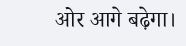ओर आगे बढ़ेगा।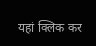यहां क्लिक कर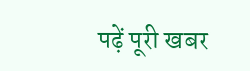पढ़ें पूरी खबर